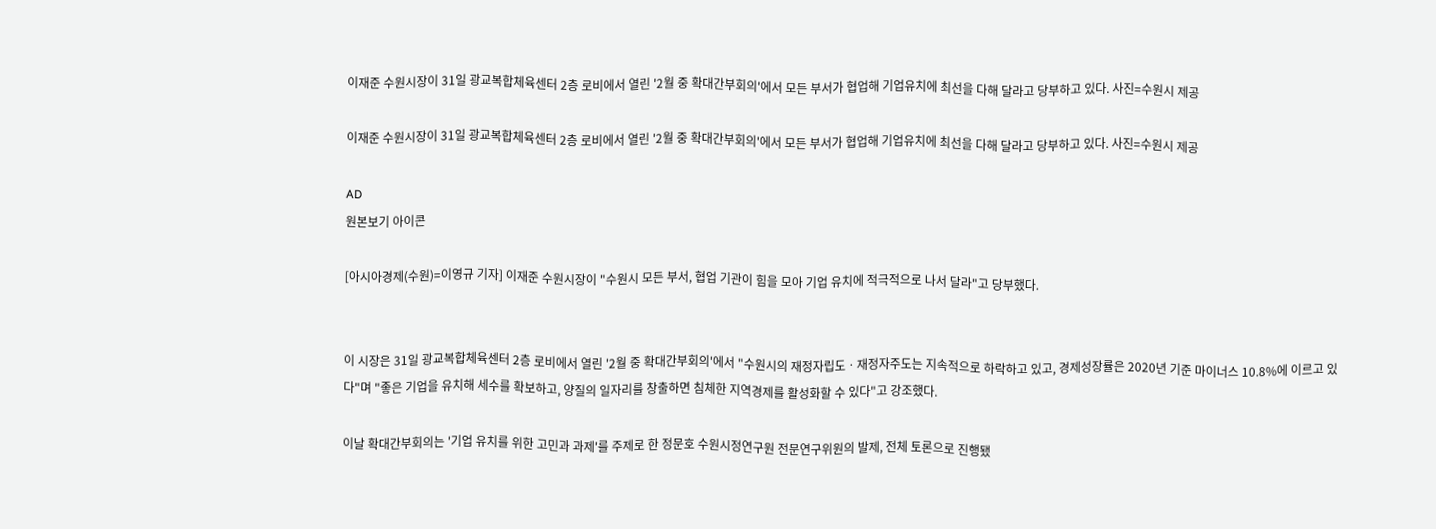이재준 수원시장이 31일 광교복합체육센터 2층 로비에서 열린 '2월 중 확대간부회의'에서 모든 부서가 협업해 기업유치에 최선을 다해 달라고 당부하고 있다. 사진=수원시 제공

이재준 수원시장이 31일 광교복합체육센터 2층 로비에서 열린 '2월 중 확대간부회의'에서 모든 부서가 협업해 기업유치에 최선을 다해 달라고 당부하고 있다. 사진=수원시 제공

AD
원본보기 아이콘

[아시아경제(수원)=이영규 기자] 이재준 수원시장이 "수원시 모든 부서, 협업 기관이 힘을 모아 기업 유치에 적극적으로 나서 달라"고 당부했다.


이 시장은 31일 광교복합체육센터 2층 로비에서 열린 '2월 중 확대간부회의'에서 "수원시의 재정자립도ㆍ재정자주도는 지속적으로 하락하고 있고, 경제성장률은 2020년 기준 마이너스 10.8%에 이르고 있다"며 "좋은 기업을 유치해 세수를 확보하고, 양질의 일자리를 창출하면 침체한 지역경제를 활성화할 수 있다"고 강조했다.

이날 확대간부회의는 '기업 유치를 위한 고민과 과제'를 주제로 한 정문호 수원시정연구원 전문연구위원의 발제, 전체 토론으로 진행됐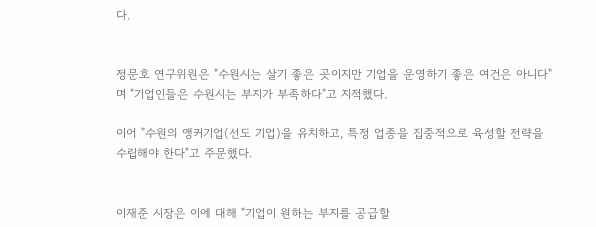다.


정문호 연구위원은 "수원시는 살기 좋은 곳이지만 기업을 운영하기 좋은 여건은 아니다"며 "기업인들은 수원시는 부지가 부족하다"고 지적했다.

이어 "수원의 앵커기업(선도 기업)을 유치하고, 특정 업종을 집중적으로 육성할 전략을 수립해야 한다"고 주문했다.


이재준 시장은 이에 대해 "기업이 원하는 부지를 공급할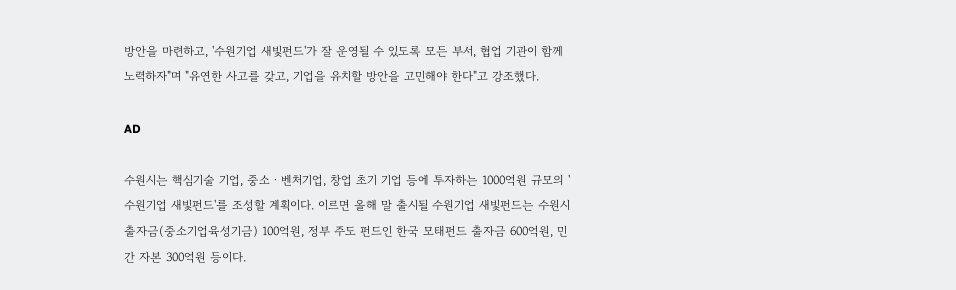방안을 마련하고, '수원기업 새빛펀드'가 잘 운영될 수 있도록 모든 부서, 협업 기관이 함께 노력하자"며 "유연한 사고를 갖고, 기업을 유치할 방안을 고민해야 한다"고 강조했다.

AD

수원시는 핵심기술 기업, 중소ㆍ벤처기업, 창업 초기 기업 등에 투자하는 1000억원 규모의 '수원기업 새빛펀드'를 조성할 계획이다. 이르면 올해 말 출시될 수원기업 새빛펀드는 수원시 출자금(중소기업육성기금) 100억원, 정부 주도 펀드인 한국 모태펀드 출자금 600억원, 민간 자본 300억원 등이다.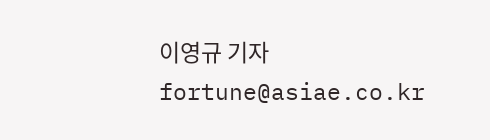이영규 기자 fortune@asiae.co.kr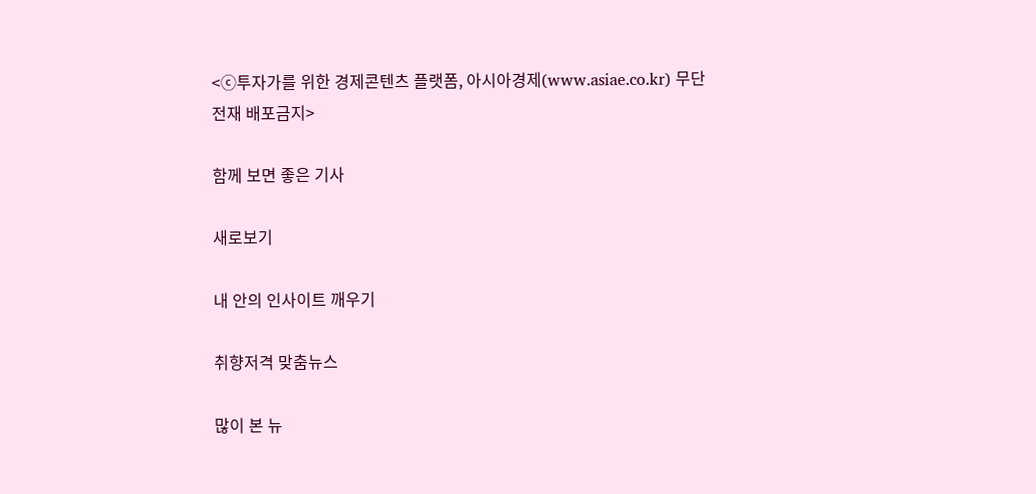<ⓒ투자가를 위한 경제콘텐츠 플랫폼, 아시아경제(www.asiae.co.kr) 무단전재 배포금지>

함께 보면 좋은 기사

새로보기

내 안의 인사이트 깨우기

취향저격 맞춤뉴스

많이 본 뉴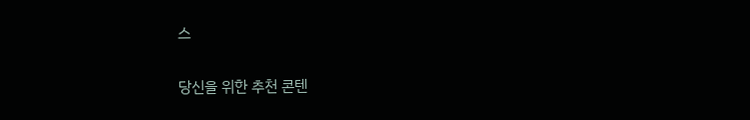스

당신을 위한 추천 콘텐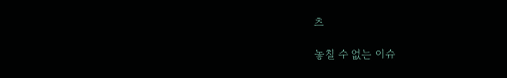츠

놓칠 수 없는 이슈